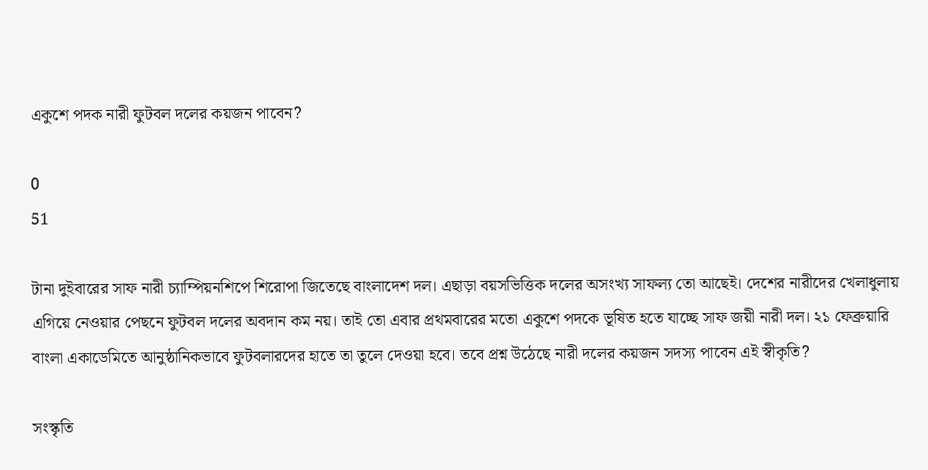একুশে পদক নারী ফুটবল দলের কয়জন পাবেন?

0
51

টানা দুইবারের সাফ নারী চ্যাম্পিয়নশিপে শিরোপা জিতেছে বাংলাদেশ দল। এছাড়া বয়সভিত্তিক দলের অসংখ্য সাফল্য তো আছেই। দেশের নারীদের খেলাধুলায় এগিয়ে নেওয়ার পেছনে ফুটবল দলের অবদান কম নয়। তাই তো এবার প্রথমবারের মতো একুশে পদকে ভূষিত হতে যাচ্ছে সাফ জয়ী নারী দল। ২১ ফেব্রুয়ারি বাংলা একাডেমিতে আনুষ্ঠানিকভাবে ফুটবলারদের হাতে তা তুলে দেওয়া হবে। তবে প্রশ্ন উঠেছে নারী দলের কয়জন সদস্য পাবেন এই স্বীকৃতি?

সংস্কৃতি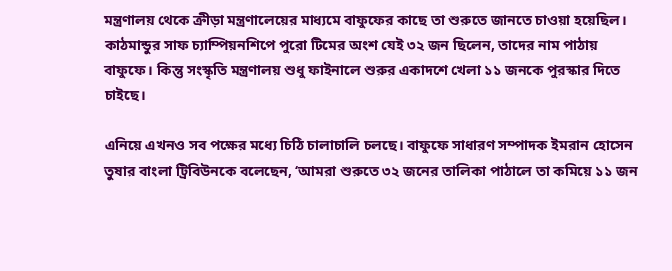মন্ত্রণালয় থেকে ক্রীড়া মন্ত্রণালেয়ের মাধ্যমে বাফুফের কাছে তা শুরুতে জানতে চাওয়া হয়েছিল। কাঠমান্ডুর সাফ চ্যাম্পিয়নশিপে পুরো টিমের অংশ যেই ৩২ জন ছিলেন, তাদের নাম পাঠায় বাফুফে। কিন্তু সংস্কৃতি মন্ত্রণালয় শুধু ফাইনালে শুরুর একাদশে খেলা ১১ জনকে পুরস্কার দিতে চাইছে।

এনিয়ে এখনও সব পক্ষের মধ্যে চিঠি চালাচালি চলছে। বাফুফে সাধারণ সম্পাদক ইমরান হোসেন তুষার বাংলা ট্রিবিউনকে বলেছেন, ‘আমরা শুরুতে ৩২ জনের তালিকা পাঠালে তা কমিয়ে ১১ জন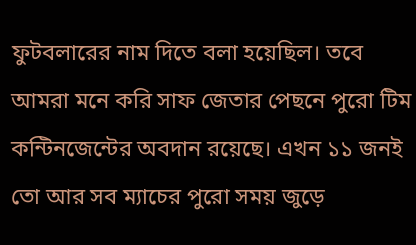ফুটবলারের নাম দিতে বলা হয়েছিল। তবে আমরা মনে করি সাফ জেতার পেছনে পুরো টিম কন্টিনজেন্টের অবদান রয়েছে। এখন ১১ জনই তো আর সব ম্যাচের পুরো সময় জুড়ে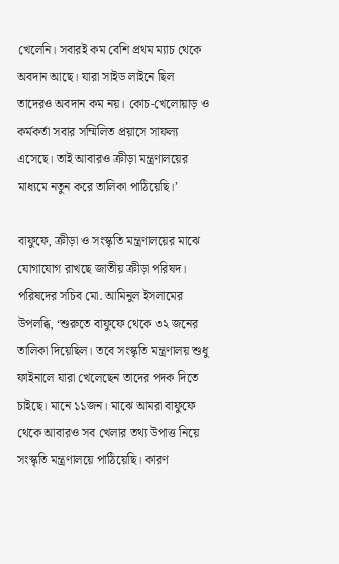খেলেনি। সবারই কম বেশি প্রথম ম্যাচ থেকে অবদান আছে। যারা সাইড লাইনে ছিল তাদেরও অবদান কম নয়। কোচ-খেলোয়াড় ও কর্মকর্তা সবার সম্মিলিত প্রয়াসে সাফল্য এসেছে। তাই আবারও ক্রীড়া মন্ত্রণালয়ের মাধ্যমে নতুন করে তালিকা পাঠিয়েছি।’

বাফুফে, ক্রীড়া ও সংস্কৃতি মন্ত্রণালয়ের মাঝে যোগাযোগ রাখছে জাতীয় ক্রীড়া পরিষদ। পরিষদের সচিব মো. আমিনুল ইসলামের উপলব্ধি, ‘শুরুতে বাফুফে থেকে ৩২ জনের তালিকা দিয়েছিল। তবে সংস্কৃতি মন্ত্রণালয় শুধু ফাইনালে যারা খেলেছেন তাদের পদক দিতে চাইছে। মানে ১১জন। মাঝে আমরা বাফুফে থেকে আবারও সব খেলার তথ্য উপাত্ত নিয়ে সংস্কৃতি মন্ত্রণালয়ে পাঠিয়েছি। কারণ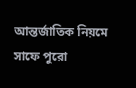আন্তর্জাতিক নিয়মে সাফে পুরো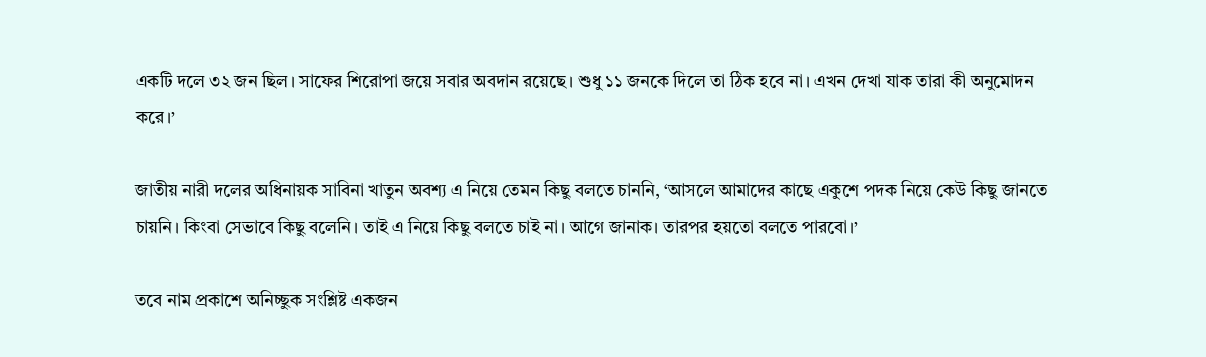একটি দলে ৩২ জন ছিল। সাফের শিরোপা জয়ে সবার অবদান রয়েছে। শুধু ১১ জনকে দিলে তা ঠিক হবে না। এখন দেখা যাক তারা কী অনুমোদন করে।’

জাতীয় নারী দলের অধিনায়ক সাবিনা খাতুন অবশ্য এ নিয়ে তেমন কিছু বলতে চাননি, ‘আসলে আমাদের কাছে একুশে পদক নিয়ে কেউ কিছু জানতে চায়নি। কিংবা সেভাবে কিছু বলেনি। তাই এ নিয়ে কিছু বলতে চাই না। আগে জানাক। তারপর হয়তো বলতে পারবো।’

তবে নাম প্রকাশে অনিচ্ছুক সংশ্লিষ্ট একজন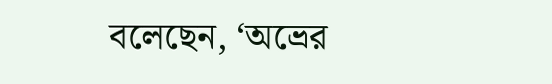বলেছেন, ‘অভ্রের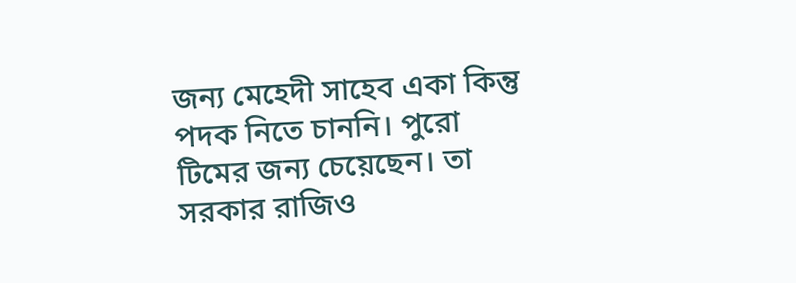জন্য মেহেদী সাহেব একা কিন্তু পদক নিতে চাননি। পুরো টিমের জন্য চেয়েছেন। তা সরকার রাজিও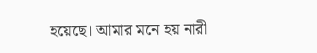হয়েছে। আমার মনে হয় নারী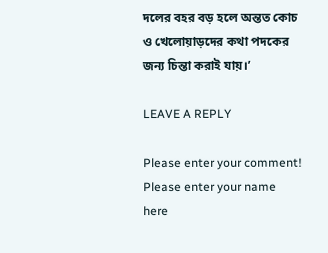দলের বহর বড় হলে অন্তত কোচ ও খেলোয়াড়দের কথা পদকের জন্য চিন্তা করাই যায়।’

LEAVE A REPLY

Please enter your comment!
Please enter your name here